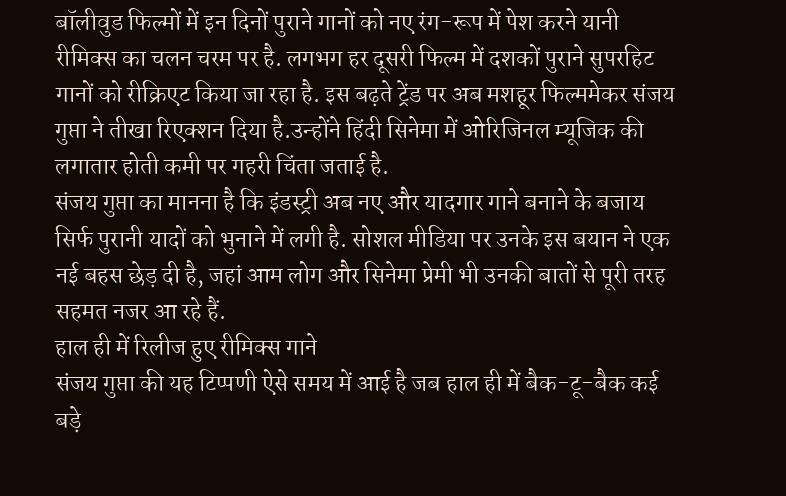बॉलीवुड फिल्मों में इन दिनों पुराने गानों को नए रंग-रूप में पेश करने यानी रीमिक्स का चलन चरम पर है. लगभग हर दूसरी फिल्म में दशकों पुराने सुपरहिट गानों को रीक्रिएट किया जा रहा है. इस बढ़ते ट्रेंड पर अब मशहूर फिल्ममेकर संजय गुप्ता ने तीखा रिएक्शन दिया है.उन्होंने हिंदी सिनेमा में ओरिजिनल म्यूजिक की लगातार होती कमी पर गहरी चिंता जताई है.
संजय गुप्ता का मानना है कि इंडस्ट्री अब नए और यादगार गाने बनाने के बजाय सिर्फ पुरानी यादों को भुनाने में लगी है. सोशल मीडिया पर उनके इस बयान ने एक नई बहस छेड़ दी है, जहां आम लोग और सिनेमा प्रेमी भी उनकी बातों से पूरी तरह सहमत नजर आ रहे हैं.
हाल ही में रिलीज हुए रीमिक्स गाने
संजय गुप्ता की यह टिप्पणी ऐसे समय में आई है जब हाल ही में बैक-टू-बैक कई बड़े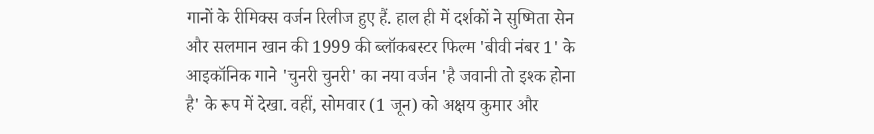गानों के रीमिक्स वर्जन रिलीज हुए हैं. हाल ही में दर्शकों ने सुष्मिता सेन और सलमान खान की 1999 की ब्लॉकबस्टर फिल्म 'बीवी नंबर 1' के आइकॉनिक गाने 'चुनरी चुनरी' का नया वर्जन 'है जवानी तो इश्क होना है' के रूप में देखा. वहीं, सोमवार (1 जून) को अक्षय कुमार और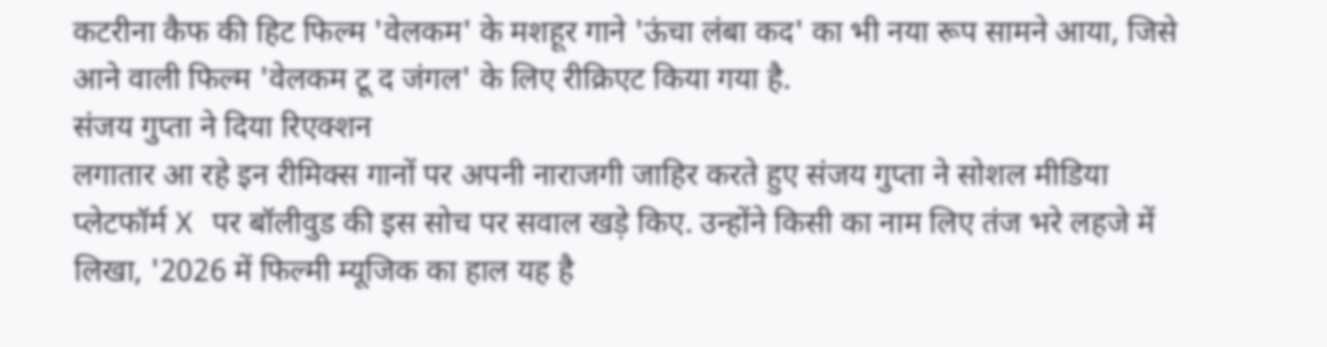कटरीना कैफ की हिट फिल्म 'वेलकम' के मशहूर गाने 'ऊंचा लंबा कद' का भी नया रूप सामने आया, जिसे आने वाली फिल्म 'वेलकम टू द जंगल' के लिए रीक्रिएट किया गया है.
संजय गुप्ता ने दिया रिएक्शन
लगातार आ रहे इन रीमिक्स गानों पर अपनी नाराजगी जाहिर करते हुए संजय गुप्ता ने सोशल मीडिया प्लेटफॉर्म X पर बॉलीवुड की इस सोच पर सवाल खड़े किए. उन्होंने किसी का नाम लिए तंज भरे लहजे में लिखा, '2026 में फिल्मी म्यूजिक का हाल यह है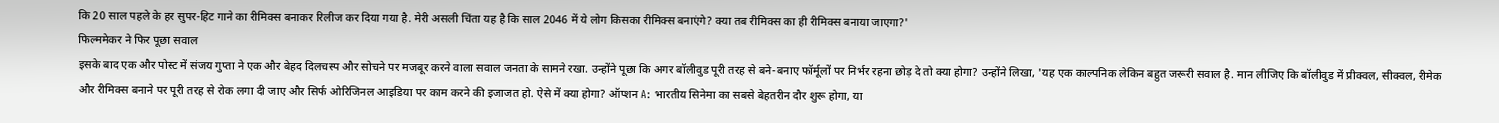कि 20 साल पहले के हर सुपर-हिट गाने का रीमिक्स बनाकर रिलीज कर दिया गया है. मेरी असली चिंता यह है कि साल 2046 में ये लोग किसका रीमिक्स बनाएंगे? क्या तब रीमिक्स का ही रीमिक्स बनाया जाएगा?'
फिल्ममेकर ने फिर पूछा सवाल
इसके बाद एक और पोस्ट में संजय गुप्ता ने एक और बेहद दिलचस्प और सोचने पर मजबूर करने वाला सवाल जनता के सामने रखा. उन्होंने पूछा कि अगर बॉलीवुड पूरी तरह से बने-बनाए फॉर्मूलों पर निर्भर रहना छोड़ दे तो क्या होगा? उन्होंने लिखा, 'यह एक काल्पनिक लेकिन बहुत जरूरी सवाल है. मान लीजिए कि बॉलीवुड में प्रीक्वल, सीक्वल, रीमेक और रीमिक्स बनाने पर पूरी तरह से रोक लगा दी जाए और सिर्फ ओरिजिनल आइडिया पर काम करने की इजाजत हो. ऐसे में क्या होगा? ऑप्शन A: भारतीय सिनेमा का सबसे बेहतरीन दौर शुरू होगा, या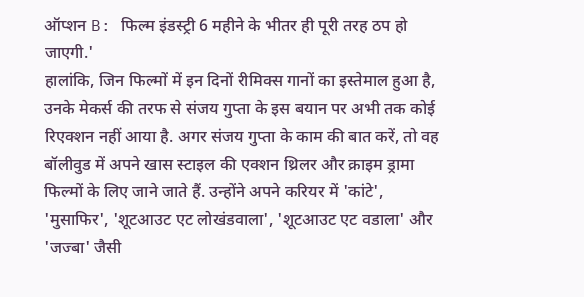ऑप्शन B: फिल्म इंडस्ट्री 6 महीने के भीतर ही पूरी तरह ठप हो जाएगी.'
हालांकि, जिन फिल्मों में इन दिनों रीमिक्स गानों का इस्तेमाल हुआ है, उनके मेकर्स की तरफ से संजय गुप्ता के इस बयान पर अभी तक कोई रिएक्शन नहीं आया है. अगर संजय गुप्ता के काम की बात करें, तो वह बॉलीवुड में अपने खास स्टाइल की एक्शन थ्रिलर और क्राइम ड्रामा फिल्मों के लिए जाने जाते हैं. उन्होंने अपने करियर में 'कांटे', 'मुसाफिर', 'शूटआउट एट लोखंडवाला', 'शूटआउट एट वडाला' और 'जज्बा' जैसी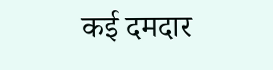कई दमदार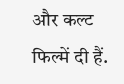और कल्ट फिल्में दी हैं.